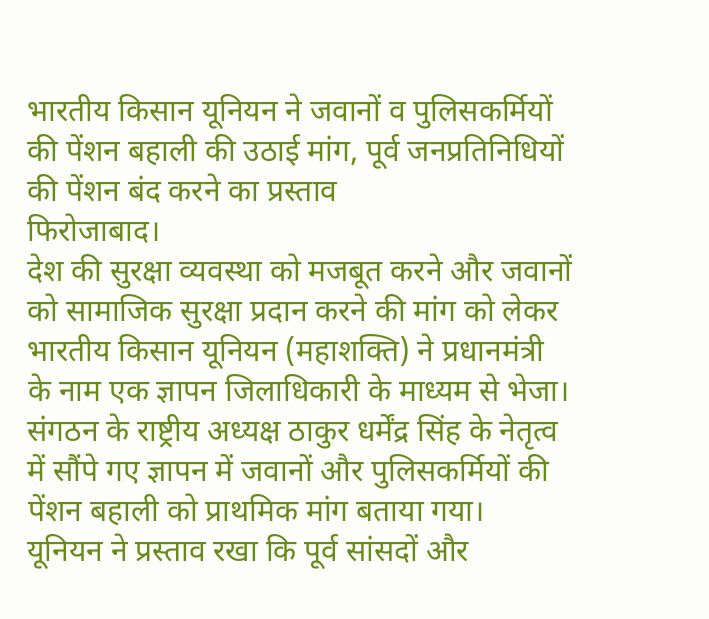भारतीय किसान यूनियन ने जवानों व पुलिसकर्मियों की पेंशन बहाली की उठाई मांग, पूर्व जनप्रतिनिधियों की पेंशन बंद करने का प्रस्ताव
फिरोजाबाद।
देश की सुरक्षा व्यवस्था को मजबूत करने और जवानों को सामाजिक सुरक्षा प्रदान करने की मांग को लेकर भारतीय किसान यूनियन (महाशक्ति) ने प्रधानमंत्री के नाम एक ज्ञापन जिलाधिकारी के माध्यम से भेजा। संगठन के राष्ट्रीय अध्यक्ष ठाकुर धर्मेंद्र सिंह के नेतृत्व में सौंपे गए ज्ञापन में जवानों और पुलिसकर्मियों की पेंशन बहाली को प्राथमिक मांग बताया गया।
यूनियन ने प्रस्ताव रखा कि पूर्व सांसदों और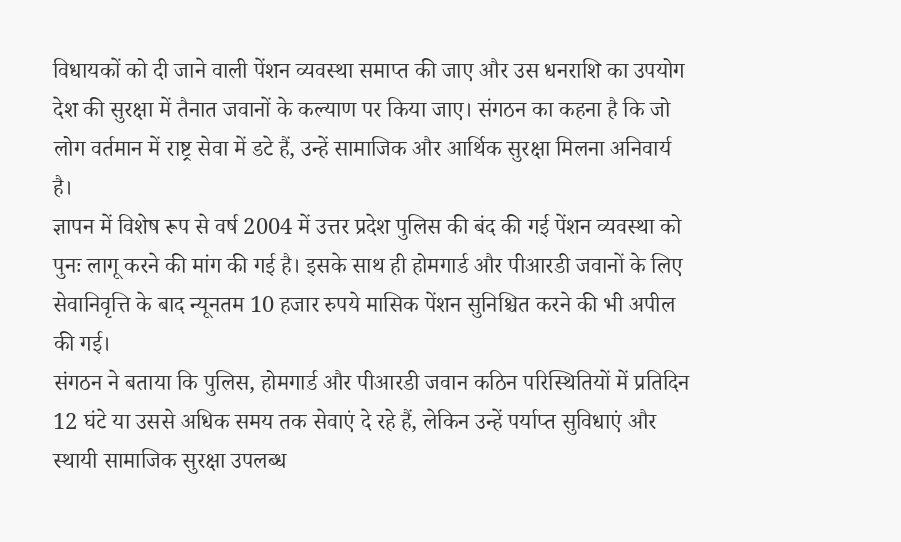विधायकों को दी जाने वाली पेंशन व्यवस्था समाप्त की जाए और उस धनराशि का उपयोग देश की सुरक्षा में तैनात जवानों के कल्याण पर किया जाए। संगठन का कहना है कि जो लोग वर्तमान में राष्ट्र सेवा में डटे हैं, उन्हें सामाजिक और आर्थिक सुरक्षा मिलना अनिवार्य है।
ज्ञापन में विशेष रूप से वर्ष 2004 में उत्तर प्रदेश पुलिस की बंद की गई पेंशन व्यवस्था को पुनः लागू करने की मांग की गई है। इसके साथ ही होमगार्ड और पीआरडी जवानों के लिए सेवानिवृत्ति के बाद न्यूनतम 10 हजार रुपये मासिक पेंशन सुनिश्चित करने की भी अपील की गई।
संगठन ने बताया कि पुलिस, होमगार्ड और पीआरडी जवान कठिन परिस्थितियों में प्रतिदिन 12 घंटे या उससे अधिक समय तक सेवाएं दे रहे हैं, लेकिन उन्हें पर्याप्त सुविधाएं और स्थायी सामाजिक सुरक्षा उपलब्ध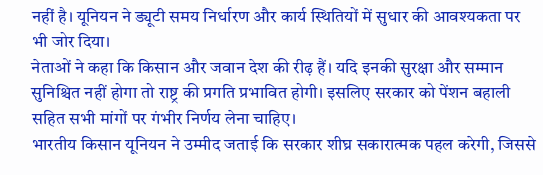नहीं है। यूनियन ने ड्यूटी समय निर्धारण और कार्य स्थितियों में सुधार की आवश्यकता पर भी जोर दिया।
नेताओं ने कहा कि किसान और जवान देश की रीढ़ हैं। यदि इनकी सुरक्षा और सम्मान सुनिश्चित नहीं होगा तो राष्ट्र की प्रगति प्रभावित होगी। इसलिए सरकार को पेंशन बहाली सहित सभी मांगों पर गंभीर निर्णय लेना चाहिए।
भारतीय किसान यूनियन ने उम्मीद जताई कि सरकार शीघ्र सकारात्मक पहल करेगी, जिससे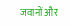जवानों और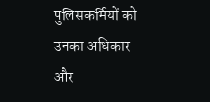पुलिसकर्मियों को उनका अधिकार और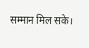सम्मान मिल सके।